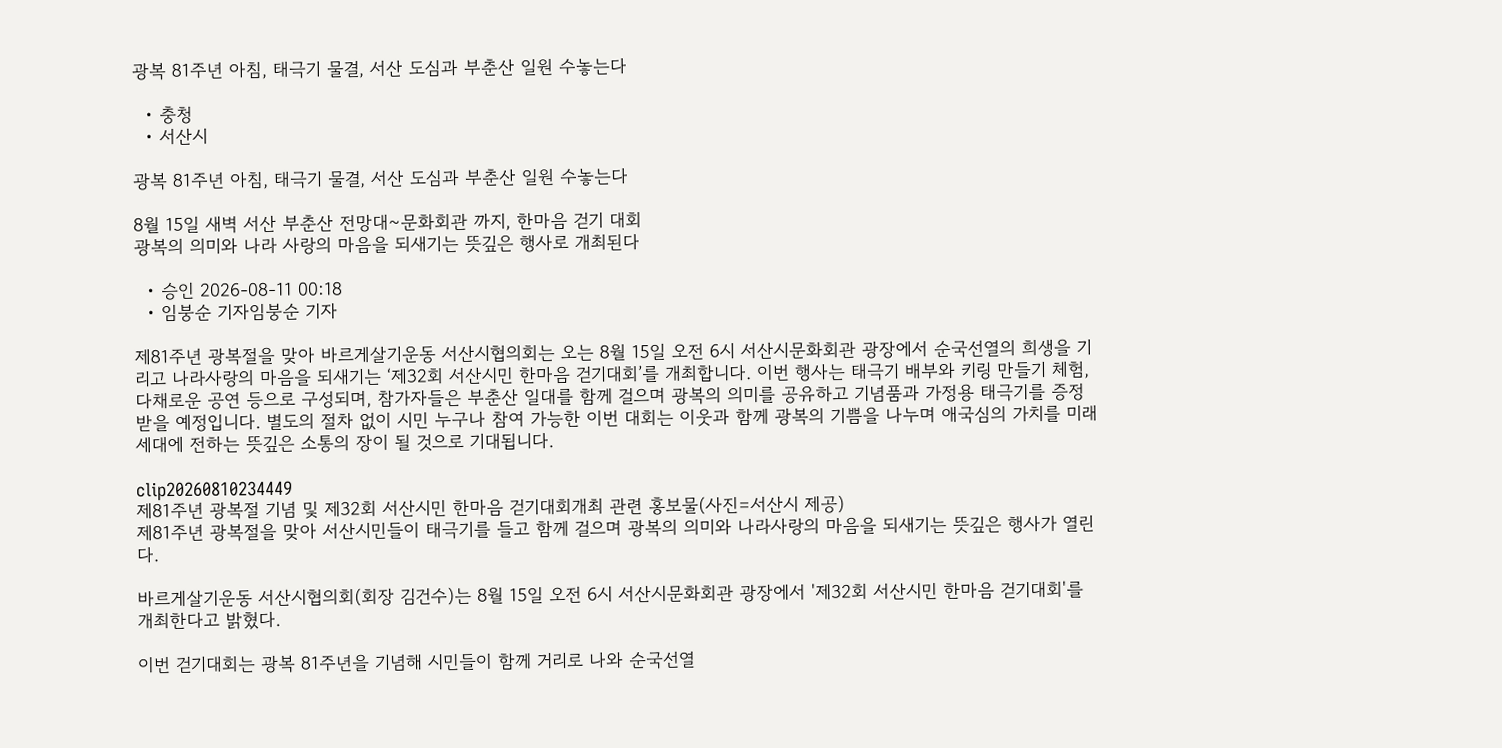광복 81주년 아침, 태극기 물결, 서산 도심과 부춘산 일원 수놓는다

  • 충청
  • 서산시

광복 81주년 아침, 태극기 물결, 서산 도심과 부춘산 일원 수놓는다

8월 15일 새벽 서산 부춘산 전망대~문화회관 까지, 한마음 걷기 대회
광복의 의미와 나라 사랑의 마음을 되새기는 뜻깊은 행사로 개최된다

  • 승인 2026-08-11 00:18
  • 임붕순 기자임붕순 기자

제81주년 광복절을 맞아 바르게살기운동 서산시협의회는 오는 8월 15일 오전 6시 서산시문화회관 광장에서 순국선열의 희생을 기리고 나라사랑의 마음을 되새기는 ‘제32회 서산시민 한마음 걷기대회’를 개최합니다. 이번 행사는 태극기 배부와 키링 만들기 체험, 다채로운 공연 등으로 구성되며, 참가자들은 부춘산 일대를 함께 걸으며 광복의 의미를 공유하고 기념품과 가정용 태극기를 증정받을 예정입니다. 별도의 절차 없이 시민 누구나 참여 가능한 이번 대회는 이웃과 함께 광복의 기쁨을 나누며 애국심의 가치를 미래 세대에 전하는 뜻깊은 소통의 장이 될 것으로 기대됩니다.

clip20260810234449
제81주년 광복절 기념 및 제32회 서산시민 한마음 걷기대회개최 관련 홍보물(사진=서산시 제공)
제81주년 광복절을 맞아 서산시민들이 태극기를 들고 함께 걸으며 광복의 의미와 나라사랑의 마음을 되새기는 뜻깊은 행사가 열린다.

바르게살기운동 서산시협의회(회장 김건수)는 8월 15일 오전 6시 서산시문화회관 광장에서 '제32회 서산시민 한마음 걷기대회'를 개최한다고 밝혔다.

이번 걷기대회는 광복 81주년을 기념해 시민들이 함께 거리로 나와 순국선열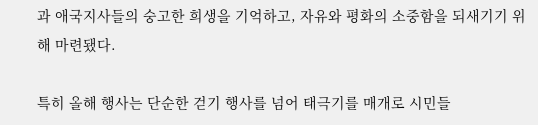과 애국지사들의 숭고한 희생을 기억하고, 자유와 평화의 소중함을 되새기기 위해 마련됐다.

특히 올해 행사는 단순한 걷기 행사를 넘어 태극기를 매개로 시민들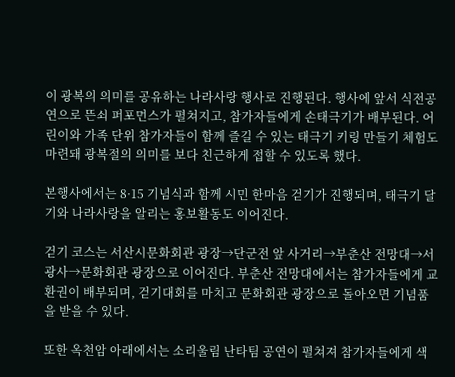이 광복의 의미를 공유하는 나라사랑 행사로 진행된다. 행사에 앞서 식전공연으로 뜬쇠 퍼포먼스가 펼쳐지고, 참가자들에게 손태극기가 배부된다. 어린이와 가족 단위 참가자들이 함께 즐길 수 있는 태극기 키링 만들기 체험도 마련돼 광복절의 의미를 보다 친근하게 접할 수 있도록 했다.

본행사에서는 8·15 기념식과 함께 시민 한마음 걷기가 진행되며, 태극기 달기와 나라사랑을 알리는 홍보활동도 이어진다.

걷기 코스는 서산시문화회관 광장→단군전 앞 사거리→부춘산 전망대→서광사→문화회관 광장으로 이어진다. 부춘산 전망대에서는 참가자들에게 교환권이 배부되며, 걷기대회를 마치고 문화회관 광장으로 돌아오면 기념품을 받을 수 있다.

또한 옥천암 아래에서는 소리울림 난타팀 공연이 펼쳐져 참가자들에게 색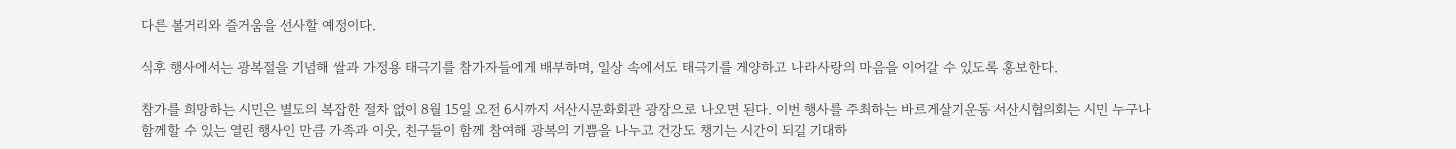다른 볼거리와 즐거움을 선사할 예정이다.

식후 행사에서는 광복절을 기념해 쌀과 가정용 태극기를 참가자들에게 배부하며, 일상 속에서도 태극기를 게양하고 나라사랑의 마음을 이어갈 수 있도록 홍보한다.

참가를 희망하는 시민은 별도의 복잡한 절차 없이 8월 15일 오전 6시까지 서산시문화회관 광장으로 나오면 된다. 이번 행사를 주최하는 바르게살기운동 서산시협의회는 시민 누구나 함께할 수 있는 열린 행사인 만큼 가족과 이웃, 친구들이 함께 참여해 광복의 기쁨을 나누고 건강도 챙기는 시간이 되길 기대하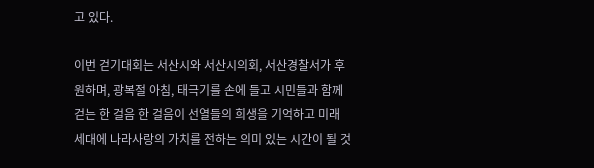고 있다.

이번 걷기대회는 서산시와 서산시의회, 서산경찰서가 후원하며, 광복절 아침, 태극기를 손에 들고 시민들과 함께 걷는 한 걸음 한 걸음이 선열들의 희생을 기억하고 미래 세대에 나라사랑의 가치를 전하는 의미 있는 시간이 될 것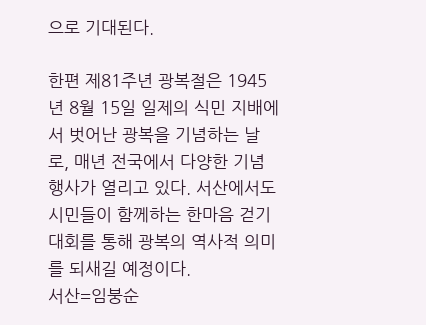으로 기대된다.

한편 제81주년 광복절은 1945년 8월 15일 일제의 식민 지배에서 벗어난 광복을 기념하는 날로, 매년 전국에서 다양한 기념행사가 열리고 있다. 서산에서도 시민들이 함께하는 한마음 걷기대회를 통해 광복의 역사적 의미를 되새길 예정이다.
서산=임붕순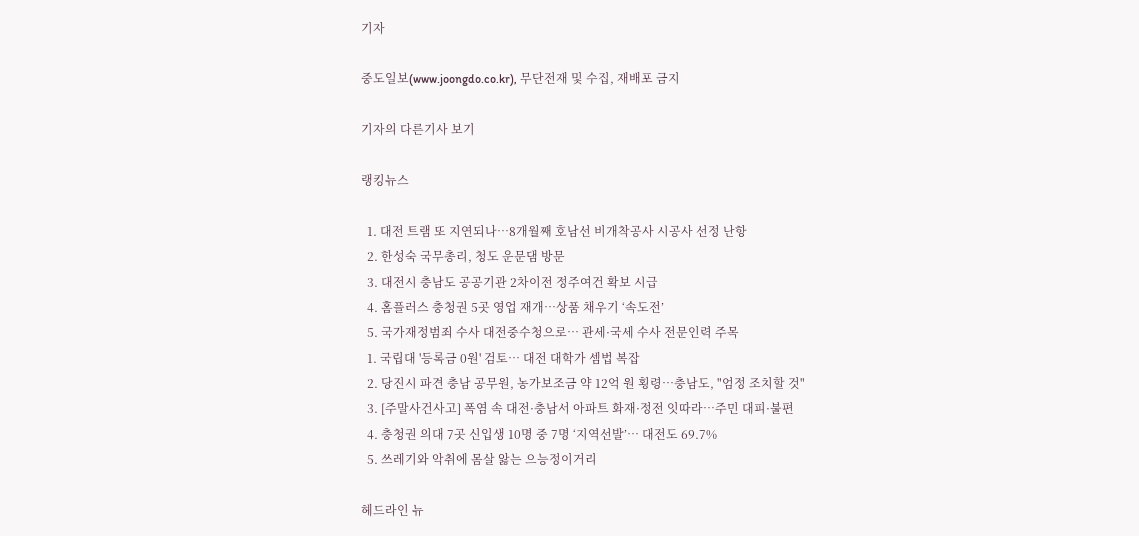기자

중도일보(www.joongdo.co.kr), 무단전재 및 수집, 재배포 금지

기자의 다른기사 보기

랭킹뉴스

  1. 대전 트램 또 지연되나…8개월째 호남선 비개착공사 시공사 선정 난항
  2. 한성숙 국무총리, 청도 운문댐 방문
  3. 대전시 충남도 공공기관 2차이전 정주여건 확보 시급
  4. 홈플러스 충청권 5곳 영업 재개…상품 채우기 ‘속도전’
  5. 국가재정범죄 수사 대전중수청으로… 관세·국세 수사 전문인력 주목
  1. 국립대 '등록금 0원' 검토… 대전 대학가 셈법 복잡
  2. 당진시 파견 충남 공무원, 농가보조금 약 12억 원 횡령…충남도, "엄정 조치할 것"
  3. [주말사건사고] 폭염 속 대전·충남서 아파트 화재·정전 잇따라…주민 대피·불편
  4. 충청권 의대 7곳 신입생 10명 중 7명 ‘지역선발’… 대전도 69.7%
  5. 쓰레기와 악취에 몸살 앓는 으능정이거리

헤드라인 뉴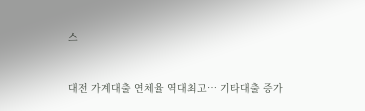스


대전 가계대출 연체율 역대최고… 기타대출 증가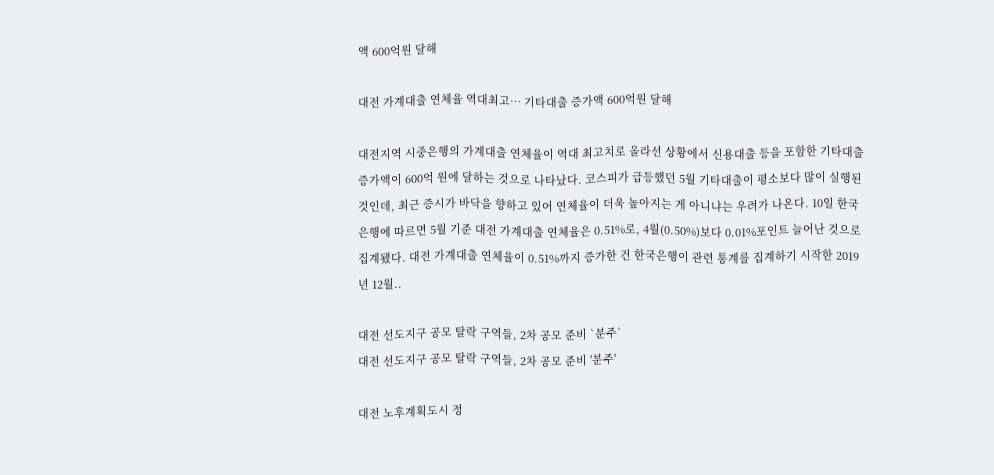액 600억원 달해

대전 가계대출 연체율 역대최고… 기타대출 증가액 600억원 달해

대전지역 시중은행의 가계대출 연체율이 역대 최고치로 올라선 상황에서 신용대출 등을 포함한 기타대출 증가액이 600억 원에 달하는 것으로 나타났다. 코스피가 급등했던 5월 기타대출이 평소보다 많이 실행된 것인데, 최근 증시가 바닥을 향하고 있어 연체율이 더욱 높아지는 게 아니냐는 우려가 나온다. 10일 한국은행에 따르면 5월 기준 대전 가계대출 연체율은 0.51%로, 4월(0.50%)보다 0.01%포인트 늘어난 것으로 집계됐다. 대전 가계대출 연체율이 0.51%까지 증가한 건 한국은행이 관련 통계를 집계하기 시작한 2019년 12월..

대전 선도지구 공모 탈락 구역들, 2차 공모 준비 `분주`
대전 선도지구 공모 탈락 구역들, 2차 공모 준비 '분주'

대전 노후계획도시 정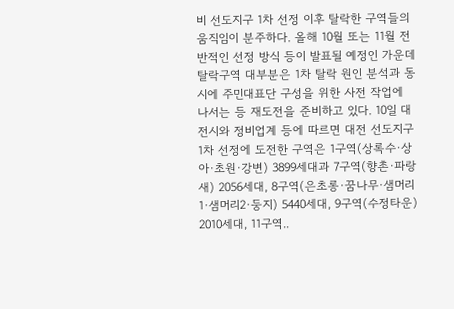비 선도지구 1차 선정 이후 탈락한 구역들의 움직임이 분주하다. 올해 10월 또는 11월 전반적인 선정 방식 등이 발표될 예정인 가운데 탈락구역 대부분은 1차 탈락 원인 분석과 동시에 주민대표단 구성을 위한 사전 작업에 나서는 등 재도전을 준비하고 있다. 10일 대전시와 정비업계 등에 따르면 대전 선도지구 1차 선정에 도전한 구역은 1구역(상록수·상아·초원·강변) 3899세대과 7구역(향촌·파랑새) 2056세대, 8구역(은초롱·꿈나무·샘머리1·샘머리2·둥지) 5440세대, 9구역(수정타운) 2010세대, 11구역..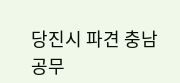당진시 파견 충남 공무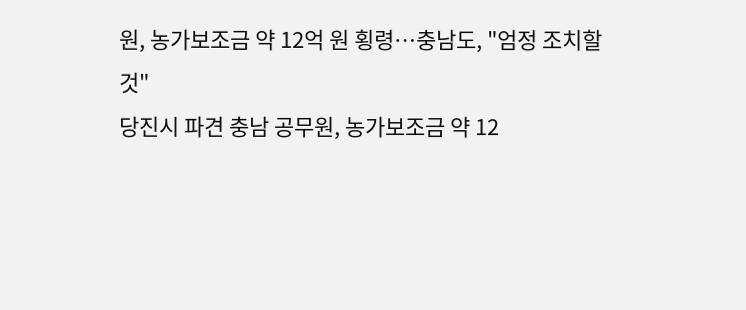원, 농가보조금 약 12억 원 횡령…충남도, "엄정 조치할 것"
당진시 파견 충남 공무원, 농가보조금 약 12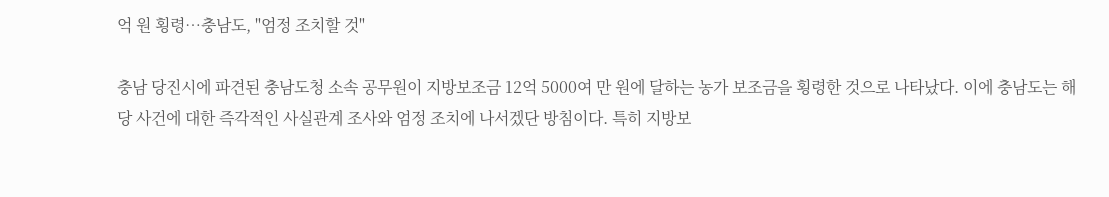억 원 횡령…충남도, "엄정 조치할 것"

충남 당진시에 파견된 충남도청 소속 공무원이 지방보조금 12억 5000여 만 원에 달하는 농가 보조금을 횡령한 것으로 나타났다. 이에 충남도는 해당 사건에 대한 즉각적인 사실관계 조사와 엄정 조치에 나서겠단 방침이다. 특히 지방보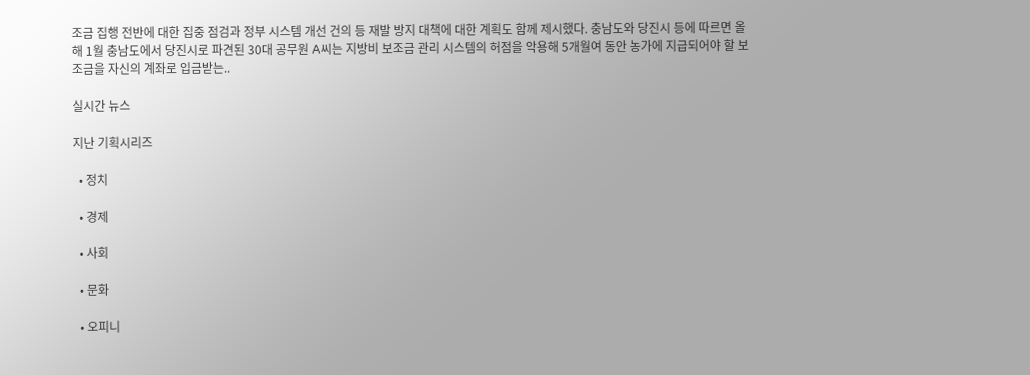조금 집행 전반에 대한 집중 점검과 정부 시스템 개선 건의 등 재발 방지 대책에 대한 계획도 함께 제시했다. 충남도와 당진시 등에 따르면 올해 1월 충남도에서 당진시로 파견된 30대 공무원 A씨는 지방비 보조금 관리 시스템의 허점을 악용해 5개월여 동안 농가에 지급되어야 할 보조금을 자신의 계좌로 입금받는..

실시간 뉴스

지난 기획시리즈

  • 정치

  • 경제

  • 사회

  • 문화

  • 오피니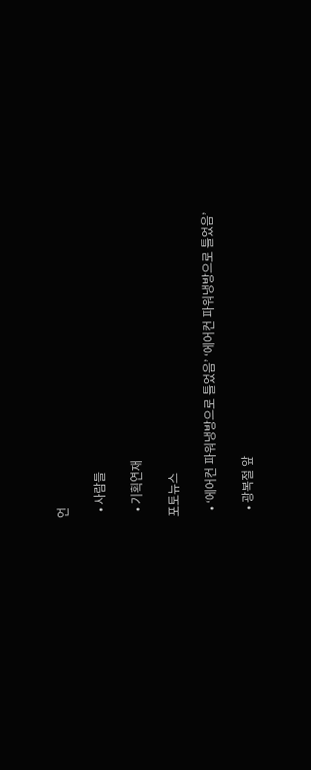언

  • 사람들

  • 기획연재

포토뉴스

  • ‘에어컨 파워냉방으로 틀었음’ ‘에어컨 파워냉방으로 틀었음’

  • 광복절 앞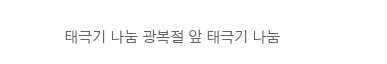태극기 나눔 광복절 앞 태극기 나눔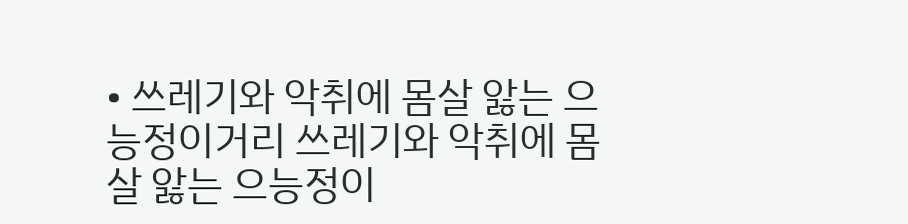• 쓰레기와 악취에 몸살 앓는 으능정이거리 쓰레기와 악취에 몸살 앓는 으능정이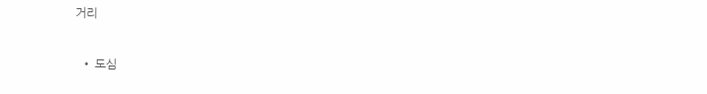거리

  • 도심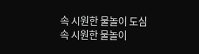속 시원한 물놀이 도심 속 시원한 물놀이